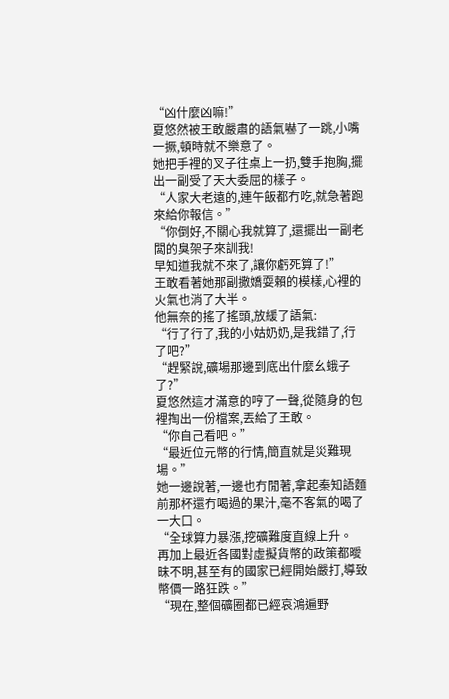“凶什麼凶嘛!”
夏悠然被王敢嚴肅的語氣嚇了一跳,小嘴一撅,頓時就不樂意了。
她把手裡的叉子往桌上一扔,雙手抱胸,擺出一副受了天大委屈的樣子。
“人家大老遠的,連午飯都冇吃,就急著跑來給你報信。”
“你倒好,不關心我就算了,還擺出一副老闆的臭架子來訓我!
早知道我就不來了,讓你虧死算了!”
王敢看著她那副撒嬌耍賴的模樣,心裡的火氣也消了大半。
他無奈的搖了搖頭,放緩了語氣:
“行了行了,我的小姑奶奶,是我錯了,行了吧?”
“趕緊說,礦場那邊到底出什麼幺蛾子了?”
夏悠然這才滿意的哼了一聲,從隨身的包裡掏出一份檔案,丟給了王敢。
“你自己看吧。”
“最近位元幣的行情,簡直就是災難現場。”
她一邊說著,一邊也冇閒著,拿起秦知語麵前那杯還冇喝過的果汁,毫不客氣的喝了一大口。
“全球算力暴漲,挖礦難度直線上升。
再加上最近各國對虛擬貨幣的政策都曖昧不明,甚至有的國家已經開始嚴打,導致幣價一路狂跌。”
“現在,整個礦圈都已經哀鴻遍野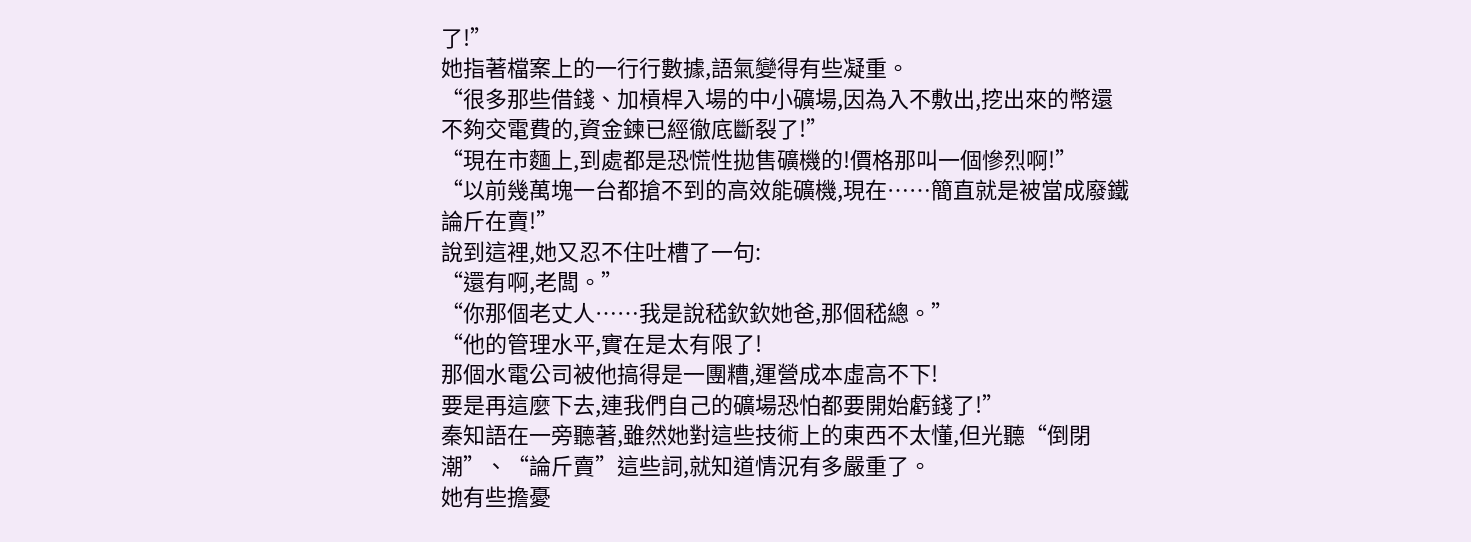了!”
她指著檔案上的一行行數據,語氣變得有些凝重。
“很多那些借錢、加槓桿入場的中小礦場,因為入不敷出,挖出來的幣還不夠交電費的,資金鍊已經徹底斷裂了!”
“現在市麵上,到處都是恐慌性拋售礦機的!價格那叫一個慘烈啊!”
“以前幾萬塊一台都搶不到的高效能礦機,現在……簡直就是被當成廢鐵論斤在賣!”
說到這裡,她又忍不住吐槽了一句:
“還有啊,老闆。”
“你那個老丈人……我是說嵇欽欽她爸,那個嵇總。”
“他的管理水平,實在是太有限了!
那個水電公司被他搞得是一團糟,運營成本虛高不下!
要是再這麼下去,連我們自己的礦場恐怕都要開始虧錢了!”
秦知語在一旁聽著,雖然她對這些技術上的東西不太懂,但光聽“倒閉潮”、“論斤賣”這些詞,就知道情況有多嚴重了。
她有些擔憂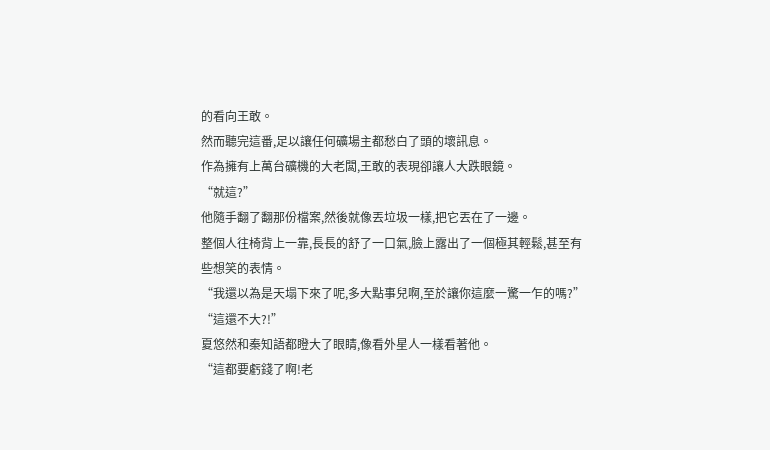的看向王敢。
然而聽完這番,足以讓任何礦場主都愁白了頭的壞訊息。
作為擁有上萬台礦機的大老闆,王敢的表現卻讓人大跌眼鏡。
“就這?”
他隨手翻了翻那份檔案,然後就像丟垃圾一樣,把它丟在了一邊。
整個人往椅背上一靠,長長的舒了一口氣,臉上露出了一個極其輕鬆,甚至有些想笑的表情。
“我還以為是天塌下來了呢,多大點事兒啊,至於讓你這麼一驚一乍的嗎?”
“這還不大?!”
夏悠然和秦知語都瞪大了眼睛,像看外星人一樣看著他。
“這都要虧錢了啊!老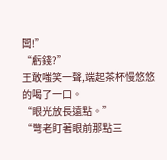闆!”
“虧錢?”
王敢嗤笑一聲,端起茶杯慢悠悠的喝了一口。
“眼光放長遠點。”
“彆老盯著眼前那點三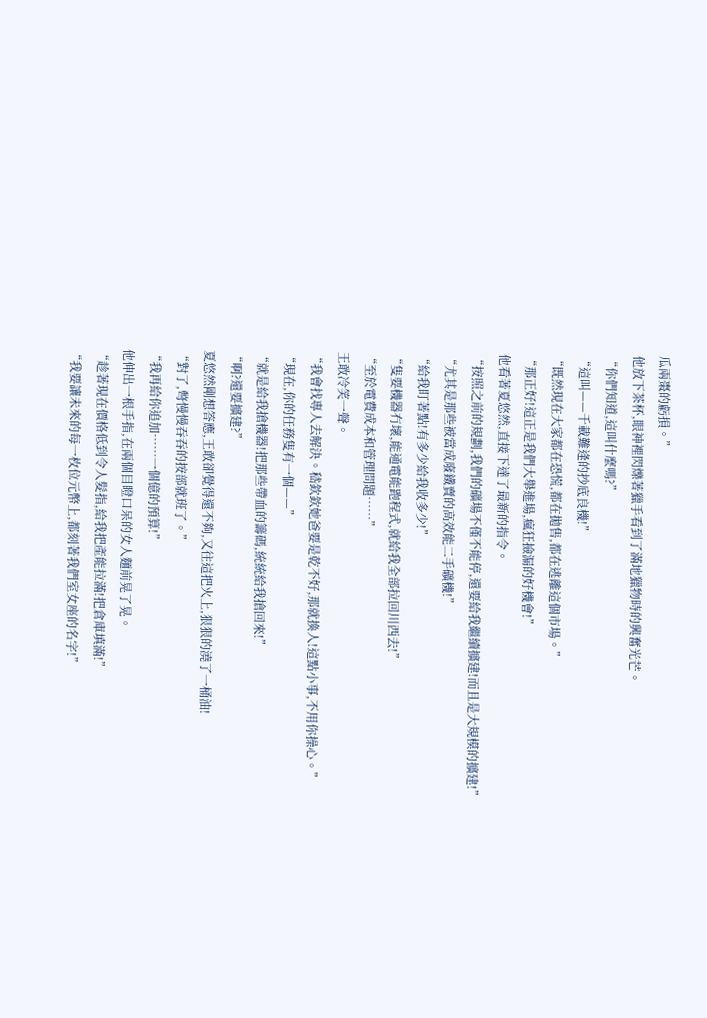瓜兩棗的虧損。”
他放下茶杯,眼神裡閃爍著獵手看到了滿地獵物時的興奮光芒。
“你們知道,這叫什麼嗎?”
“這叫——千載難逢的抄底良機!”
“既然現在大家都在恐慌,都在拋售,都在逃離這個市場。”
“那正好!這正是我們大舉進場,瘋狂撿漏的好機會!”
他看著夏悠然,直接下達了最新的指令。
“按照之前的規劃,我們的礦場不僅不能停,還要給我繼續擴建!而且是大規模的擴建!”
“尤其是那些被當成廢鐵賣的高效能二手礦機!”
“給我盯著點!有多少給我收多少!”
“隻要機器冇壞,能通電能跑程式,就給我全部拉回川西去!”
“至於電費成本和管理問題……”
王敢冷笑一聲。
“我會找專人去解決。嵇欽欽她爸要是乾不好,那就換人!這點小事,不用你操心。”
“現在,你的任務隻有一個——”
“就是給我搶機器!把那些帶血的籌碼,統統給我搶回來!”
“啊?還要擴建?”
夏悠然剛想答應,王敢卻覺得還不夠,又往這把火上,狠狠的澆了一桶油!
“對了,彆慢慢吞吞的按部就班了。”
“我再給你追加……一個億的預算!”
他伸出一根手指,在兩個目瞪口呆的女人麵前晃了晃。
“趁著現在價格低到令人髮指,給我把產能拉滿!把倉庫填滿!”
“我要讓未來的每一枚位元幣上,都刻著我們室女座的名字!”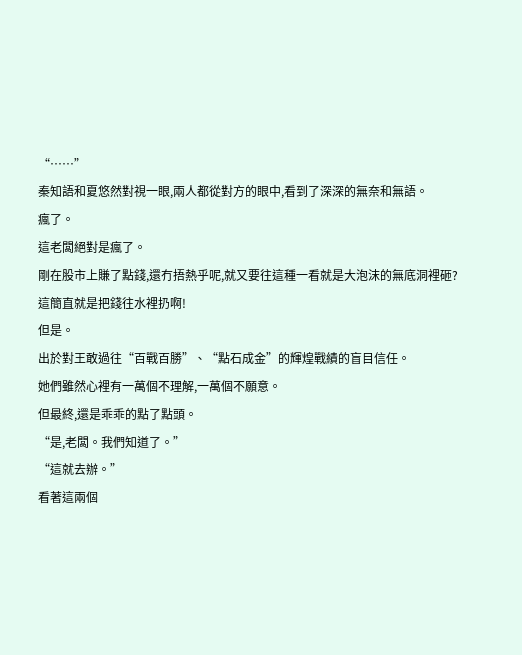“……”
秦知語和夏悠然對視一眼,兩人都從對方的眼中,看到了深深的無奈和無語。
瘋了。
這老闆絕對是瘋了。
剛在股市上賺了點錢,還冇捂熱乎呢,就又要往這種一看就是大泡沫的無底洞裡砸?
這簡直就是把錢往水裡扔啊!
但是。
出於對王敢過往“百戰百勝”、“點石成金”的輝煌戰績的盲目信任。
她們雖然心裡有一萬個不理解,一萬個不願意。
但最終,還是乖乖的點了點頭。
“是,老闆。我們知道了。”
“這就去辦。”
看著這兩個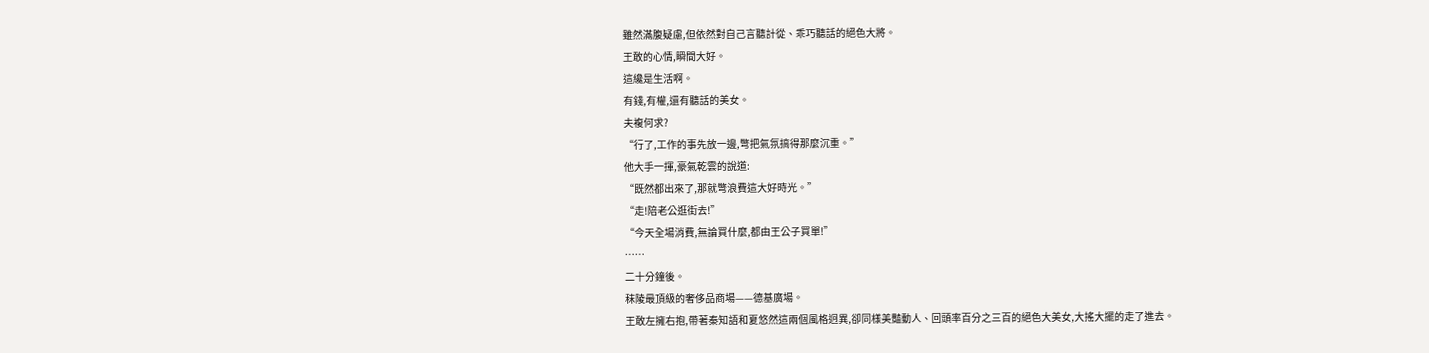雖然滿腹疑慮,但依然對自己言聽計從、乖巧聽話的絕色大將。
王敢的心情,瞬間大好。
這纔是生活啊。
有錢,有權,還有聽話的美女。
夫複何求?
“行了,工作的事先放一邊,彆把氣氛搞得那麼沉重。”
他大手一揮,豪氣乾雲的說道:
“既然都出來了,那就彆浪費這大好時光。”
“走!陪老公逛街去!”
“今天全場消費,無論買什麼,都由王公子買單!”
……
二十分鐘後。
秣陵最頂級的奢侈品商場——德基廣場。
王敢左擁右抱,帶著秦知語和夏悠然這兩個風格迥異,卻同樣美豔動人、回頭率百分之三百的絕色大美女,大搖大擺的走了進去。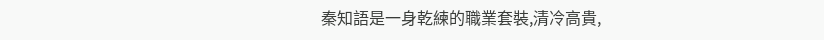秦知語是一身乾練的職業套裝,清冷高貴,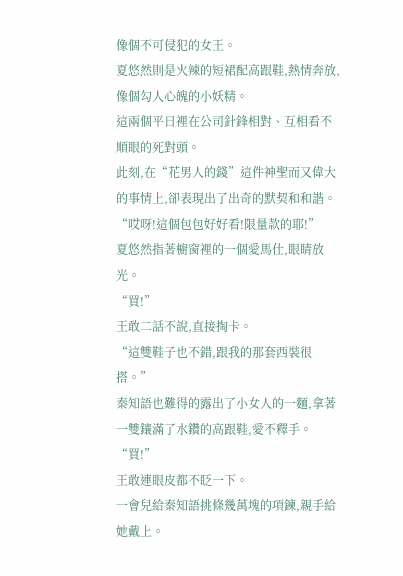像個不可侵犯的女王。
夏悠然則是火辣的短裙配高跟鞋,熱情奔放,像個勾人心魄的小妖精。
這兩個平日裡在公司針鋒相對、互相看不順眼的死對頭。
此刻,在“花男人的錢”這件神聖而又偉大的事情上,卻表現出了出奇的默契和和諧。
“哎呀!這個包包好好看!限量款的耶!”
夏悠然指著櫥窗裡的一個愛馬仕,眼睛放光。
“買!”
王敢二話不說,直接掏卡。
“這雙鞋子也不錯,跟我的那套西裝很搭。”
秦知語也難得的露出了小女人的一麵,拿著一雙鑲滿了水鑽的高跟鞋,愛不釋手。
“買!”
王敢連眼皮都不眨一下。
一會兒給秦知語挑條幾萬塊的項鍊,親手給她戴上。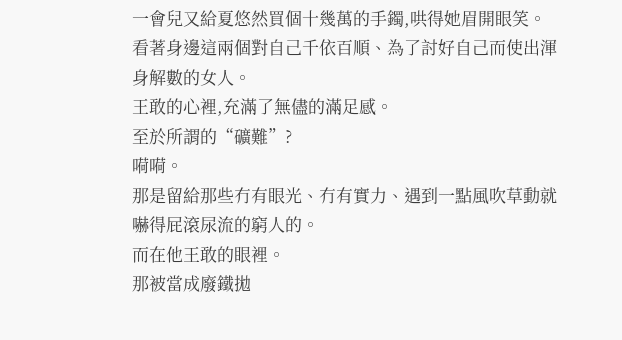一會兒又給夏悠然買個十幾萬的手鐲,哄得她眉開眼笑。
看著身邊這兩個對自己千依百順、為了討好自己而使出渾身解數的女人。
王敢的心裡,充滿了無儘的滿足感。
至於所謂的“礦難”?
嗬嗬。
那是留給那些冇有眼光、冇有實力、遇到一點風吹草動就嚇得屁滾尿流的窮人的。
而在他王敢的眼裡。
那被當成廢鐵拋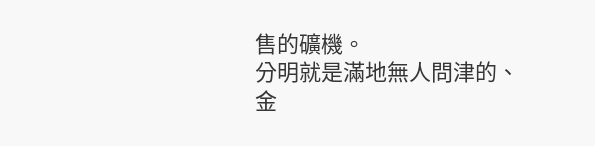售的礦機。
分明就是滿地無人問津的、金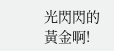光閃閃的黃金啊!